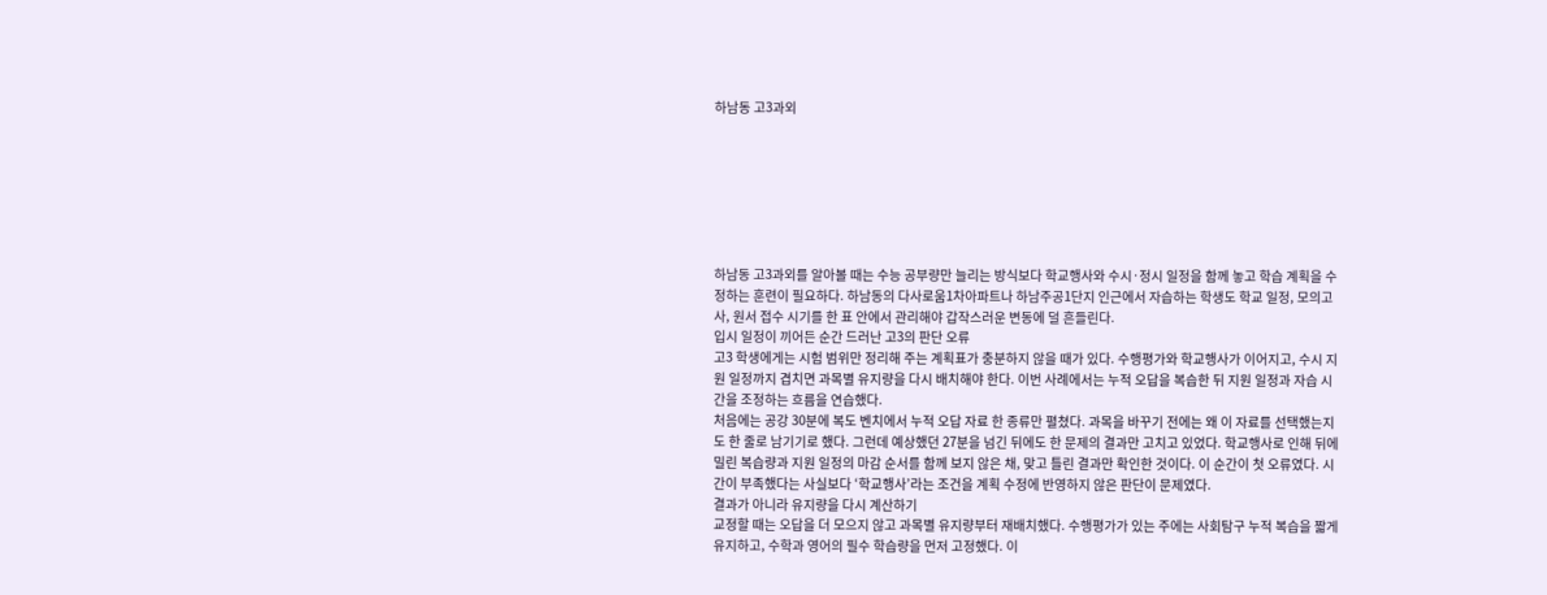하남동 고3과외







하남동 고3과외를 알아볼 때는 수능 공부량만 늘리는 방식보다 학교행사와 수시·정시 일정을 함께 놓고 학습 계획을 수정하는 훈련이 필요하다. 하남동의 다사로움1차아파트나 하남주공1단지 인근에서 자습하는 학생도 학교 일정, 모의고사, 원서 접수 시기를 한 표 안에서 관리해야 갑작스러운 변동에 덜 흔들린다.
입시 일정이 끼어든 순간 드러난 고3의 판단 오류
고3 학생에게는 시험 범위만 정리해 주는 계획표가 충분하지 않을 때가 있다. 수행평가와 학교행사가 이어지고, 수시 지원 일정까지 겹치면 과목별 유지량을 다시 배치해야 한다. 이번 사례에서는 누적 오답을 복습한 뒤 지원 일정과 자습 시간을 조정하는 흐름을 연습했다.
처음에는 공강 30분에 복도 벤치에서 누적 오답 자료 한 종류만 펼쳤다. 과목을 바꾸기 전에는 왜 이 자료를 선택했는지도 한 줄로 남기기로 했다. 그런데 예상했던 27분을 넘긴 뒤에도 한 문제의 결과만 고치고 있었다. 학교행사로 인해 뒤에 밀린 복습량과 지원 일정의 마감 순서를 함께 보지 않은 채, 맞고 틀린 결과만 확인한 것이다. 이 순간이 첫 오류였다. 시간이 부족했다는 사실보다 ‘학교행사’라는 조건을 계획 수정에 반영하지 않은 판단이 문제였다.
결과가 아니라 유지량을 다시 계산하기
교정할 때는 오답을 더 모으지 않고 과목별 유지량부터 재배치했다. 수행평가가 있는 주에는 사회탐구 누적 복습을 짧게 유지하고, 수학과 영어의 필수 학습량을 먼저 고정했다. 이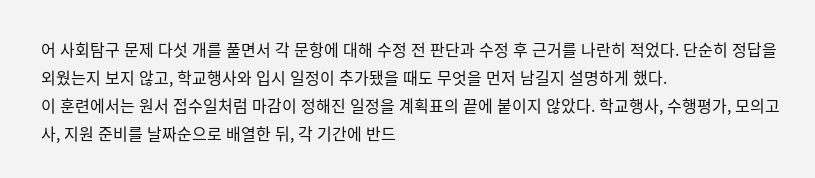어 사회탐구 문제 다섯 개를 풀면서 각 문항에 대해 수정 전 판단과 수정 후 근거를 나란히 적었다. 단순히 정답을 외웠는지 보지 않고, 학교행사와 입시 일정이 추가됐을 때도 무엇을 먼저 남길지 설명하게 했다.
이 훈련에서는 원서 접수일처럼 마감이 정해진 일정을 계획표의 끝에 붙이지 않았다. 학교행사, 수행평가, 모의고사, 지원 준비를 날짜순으로 배열한 뒤, 각 기간에 반드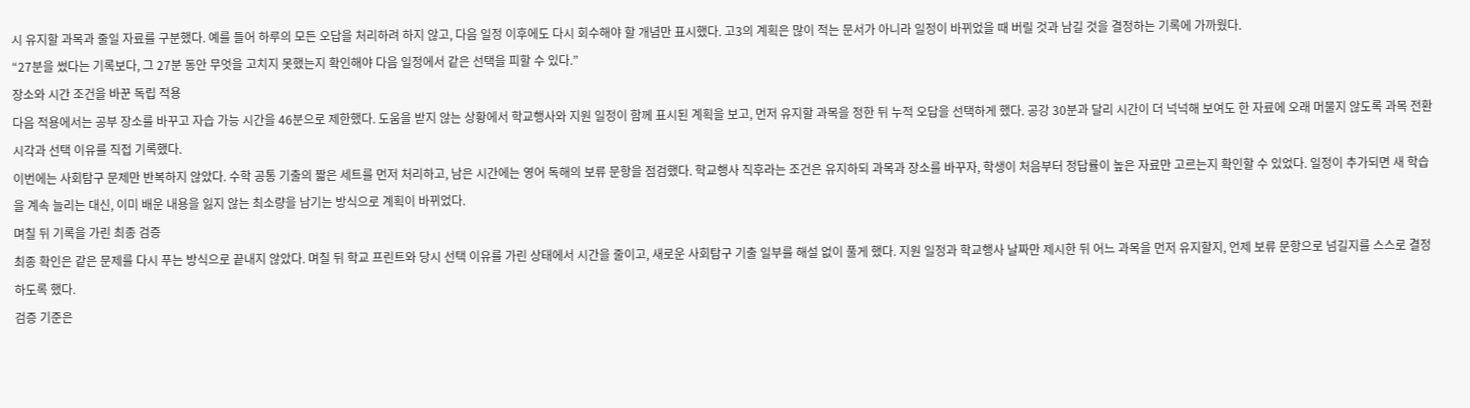시 유지할 과목과 줄일 자료를 구분했다. 예를 들어 하루의 모든 오답을 처리하려 하지 않고, 다음 일정 이후에도 다시 회수해야 할 개념만 표시했다. 고3의 계획은 많이 적는 문서가 아니라 일정이 바뀌었을 때 버릴 것과 남길 것을 결정하는 기록에 가까웠다.
“27분을 썼다는 기록보다, 그 27분 동안 무엇을 고치지 못했는지 확인해야 다음 일정에서 같은 선택을 피할 수 있다.”
장소와 시간 조건을 바꾼 독립 적용
다음 적용에서는 공부 장소를 바꾸고 자습 가능 시간을 46분으로 제한했다. 도움을 받지 않는 상황에서 학교행사와 지원 일정이 함께 표시된 계획을 보고, 먼저 유지할 과목을 정한 뒤 누적 오답을 선택하게 했다. 공강 30분과 달리 시간이 더 넉넉해 보여도 한 자료에 오래 머물지 않도록 과목 전환 시각과 선택 이유를 직접 기록했다.
이번에는 사회탐구 문제만 반복하지 않았다. 수학 공통 기출의 짧은 세트를 먼저 처리하고, 남은 시간에는 영어 독해의 보류 문항을 점검했다. 학교행사 직후라는 조건은 유지하되 과목과 장소를 바꾸자, 학생이 처음부터 정답률이 높은 자료만 고르는지 확인할 수 있었다. 일정이 추가되면 새 학습을 계속 늘리는 대신, 이미 배운 내용을 잃지 않는 최소량을 남기는 방식으로 계획이 바뀌었다.
며칠 뒤 기록을 가린 최종 검증
최종 확인은 같은 문제를 다시 푸는 방식으로 끝내지 않았다. 며칠 뒤 학교 프린트와 당시 선택 이유를 가린 상태에서 시간을 줄이고, 새로운 사회탐구 기출 일부를 해설 없이 풀게 했다. 지원 일정과 학교행사 날짜만 제시한 뒤 어느 과목을 먼저 유지할지, 언제 보류 문항으로 넘길지를 스스로 결정하도록 했다.
검증 기준은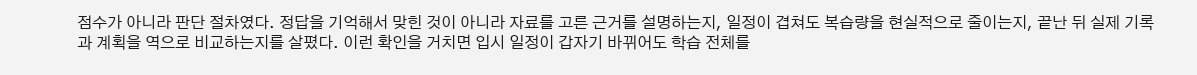점수가 아니라 판단 절차였다. 정답을 기억해서 맞힌 것이 아니라 자료를 고른 근거를 설명하는지, 일정이 겹쳐도 복습량을 현실적으로 줄이는지, 끝난 뒤 실제 기록과 계획을 역으로 비교하는지를 살폈다. 이런 확인을 거치면 입시 일정이 갑자기 바뀌어도 학습 전체를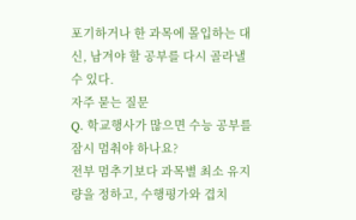포기하거나 한 과목에 몰입하는 대신, 남겨야 할 공부를 다시 골라낼 수 있다.
자주 묻는 질문
Q. 학교행사가 많으면 수능 공부를 잠시 멈춰야 하나요?
전부 멈추기보다 과목별 최소 유지량을 정하고, 수행평가와 겹치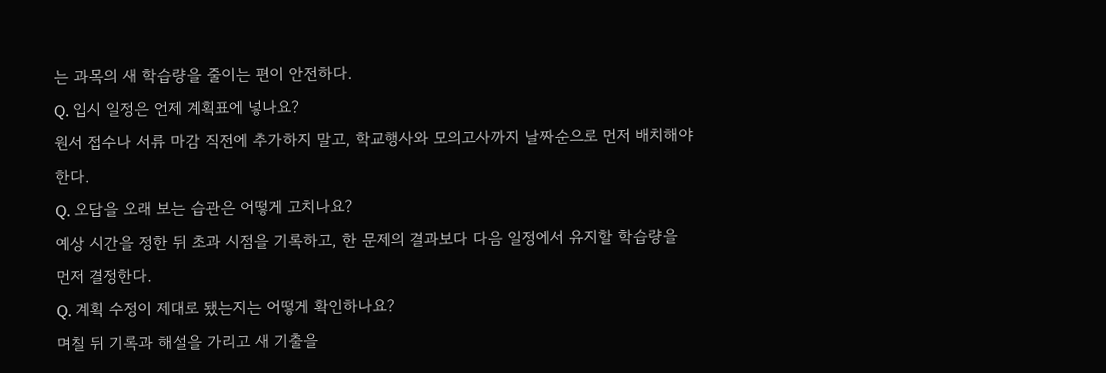는 과목의 새 학습량을 줄이는 편이 안전하다.
Q. 입시 일정은 언제 계획표에 넣나요?
원서 접수나 서류 마감 직전에 추가하지 말고, 학교행사와 모의고사까지 날짜순으로 먼저 배치해야 한다.
Q. 오답을 오래 보는 습관은 어떻게 고치나요?
예상 시간을 정한 뒤 초과 시점을 기록하고, 한 문제의 결과보다 다음 일정에서 유지할 학습량을 먼저 결정한다.
Q. 계획 수정이 제대로 됐는지는 어떻게 확인하나요?
며칠 뒤 기록과 해설을 가리고 새 기출을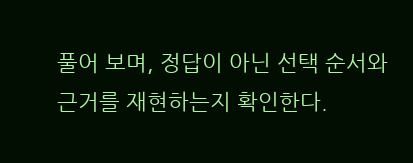풀어 보며, 정답이 아닌 선택 순서와 근거를 재현하는지 확인한다.